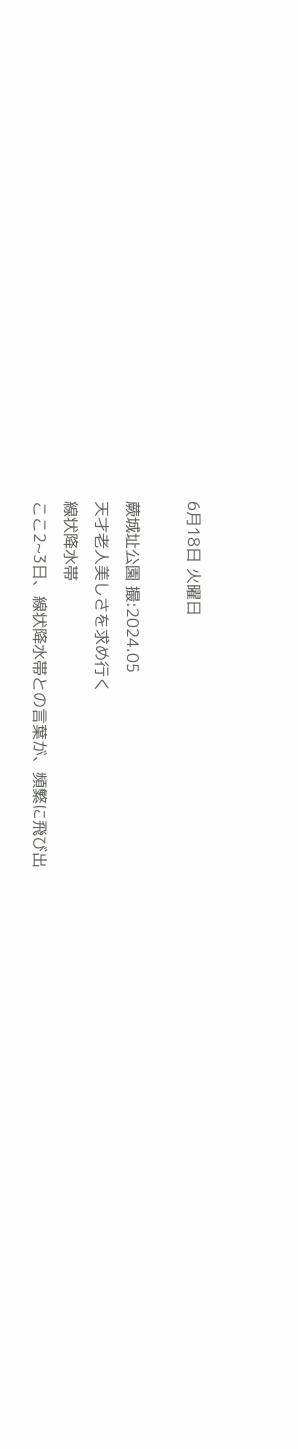6月18日 火曜日

蕨城址公園 撮:2024.05
天才老人美しさを求め行く
線状降水帯
ここ2~3日、線状降水帯との言葉が、頻繁に飛び出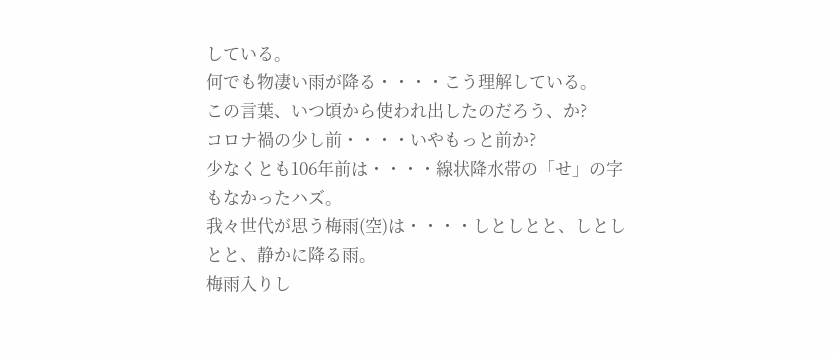している。
何でも物凄い雨が降る・・・・こう理解している。
この言葉、いつ頃から使われ出したのだろう、か?
コロナ禍の少し前・・・・いやもっと前か?
少なくとも106年前は・・・・線状降水帯の「せ」の字もなかったハズ。
我々世代が思う梅雨(空)は・・・・しとしとと、しとしとと、静かに降る雨。
梅雨入りし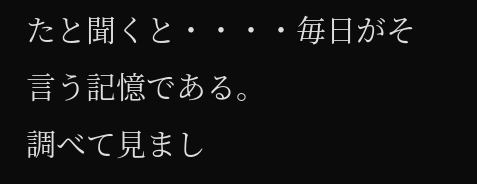たと聞くと・・・・毎日がそ言う記憶である。
調べて見まし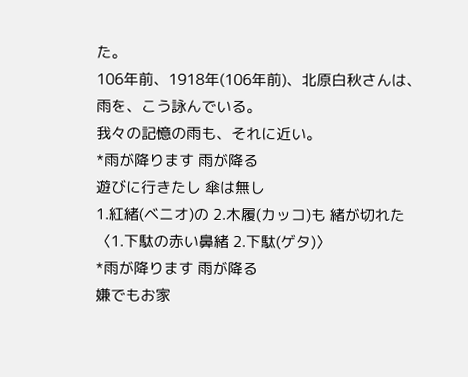た。
106年前、1918年(106年前)、北原白秋さんは、雨を、こう詠んでいる。
我々の記憶の雨も、それに近い。
*雨が降ります 雨が降る
遊びに行きたし 傘は無し
1.紅緒(ベニオ)の 2.木履(カッコ)も 緒が切れた
〈1.下駄の赤い鼻緒 2.下駄(ゲタ)〉
*雨が降ります 雨が降る
嫌でもお家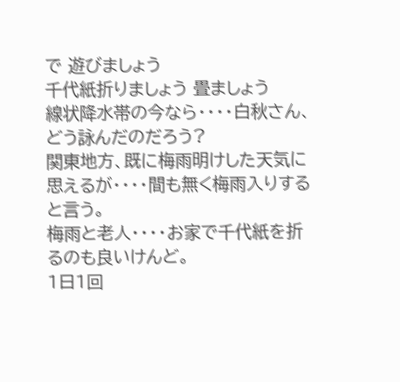で 遊びましょう
千代紙折りましょう 畳ましょう
線状降水帯の今なら・・・・白秋さん、どう詠んだのだろう?
関東地方、既に梅雨明けした天気に思えるが・・・・間も無く梅雨入りすると言う。
梅雨と老人・・・・お家で千代紙を折るのも良いけんど。
1日1回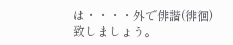は・・・・外で俳諧(徘徊)致しましょう。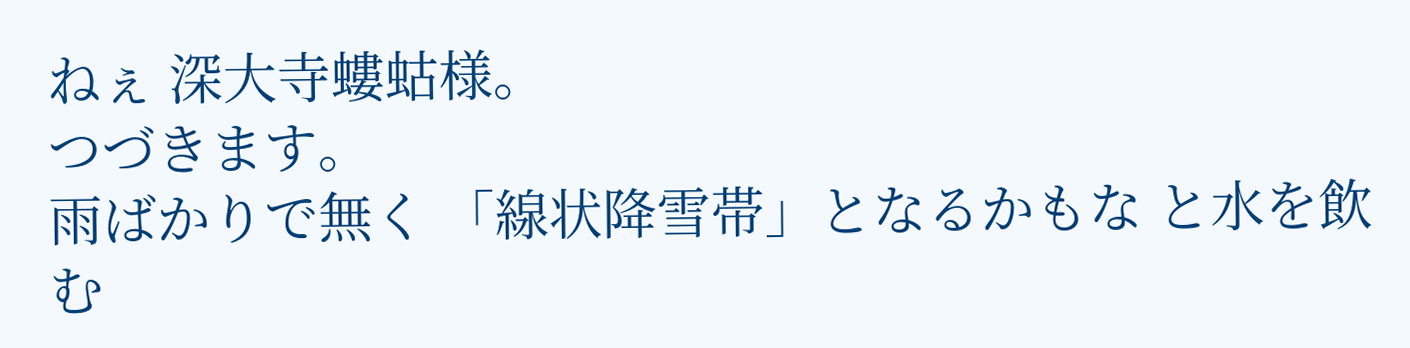ねぇ 深大寺螻蛄様。
つづきます。
雨ばかりで無く 「線状降雪帯」となるかもな と水を飲む